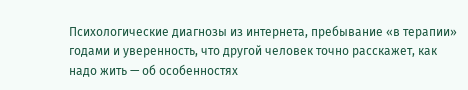Психологические диагнозы из интернета, пребывание «в терапии» годами и уверенность, что другой человек точно расскажет, как надо жить — об особенностях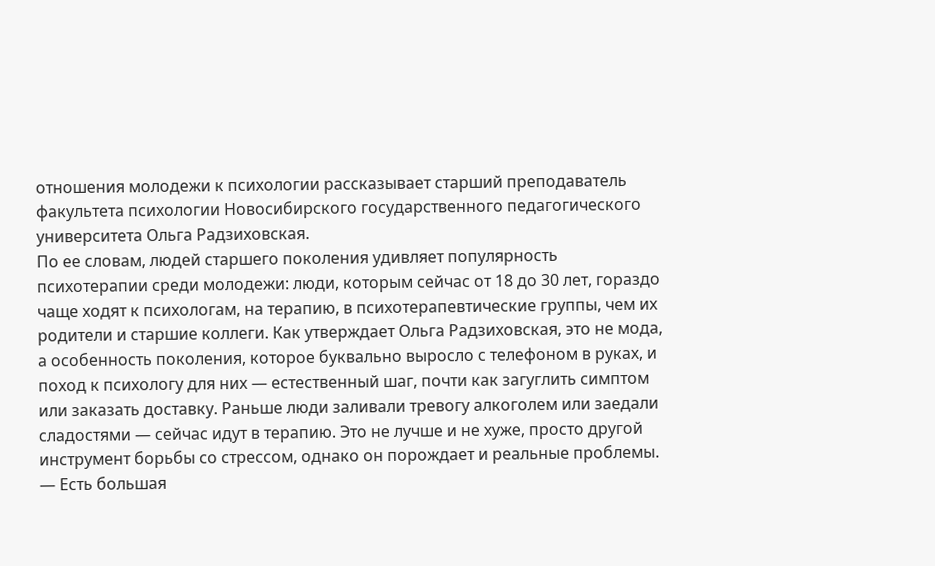отношения молодежи к психологии рассказывает старший преподаватель факультета психологии Новосибирского государственного педагогического университета Ольга Радзиховская.
По ее словам, людей старшего поколения удивляет популярность психотерапии среди молодежи: люди, которым сейчас от 18 до 30 лет, гораздо чаще ходят к психологам, на терапию, в психотерапевтические группы, чем их родители и старшие коллеги. Как утверждает Ольга Радзиховская, это не мода, а особенность поколения, которое буквально выросло с телефоном в руках, и поход к психологу для них — естественный шаг, почти как загуглить симптом или заказать доставку. Раньше люди заливали тревогу алкоголем или заедали сладостями — сейчас идут в терапию. Это не лучше и не хуже, просто другой инструмент борьбы со стрессом, однако он порождает и реальные проблемы.
— Есть большая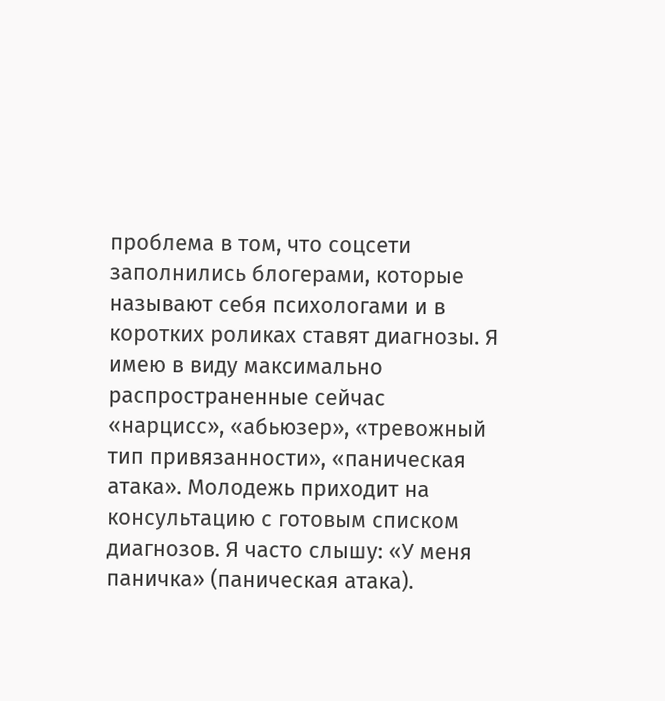проблема в том, что соцсети заполнились блогерами, которые называют себя психологами и в коротких роликах ставят диагнозы. Я имею в виду максимально распространенные сейчас «нарцисс», «абьюзер», «тревожный тип привязанности», «паническая атака». Молодежь приходит на консультацию с готовым списком диагнозов. Я часто слышу: «У меня паничка» (паническая атака).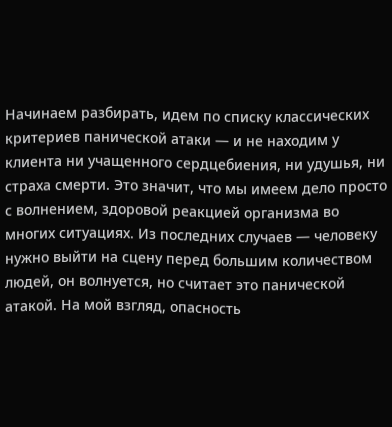Начинаем разбирать, идем по списку классических критериев панической атаки — и не находим у клиента ни учащенного сердцебиения, ни удушья, ни страха смерти. Это значит, что мы имеем дело просто с волнением, здоровой реакцией организма во многих ситуациях. Из последних случаев — человеку нужно выйти на сцену перед большим количеством людей, он волнуется, но считает это панической атакой. На мой взгляд, опасность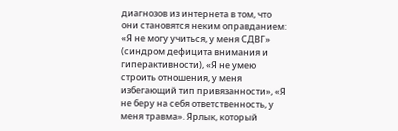диагнозов из интернета в том, что они становятся неким оправданием: «Я не могу учиться, у меня СДВГ» (синдром дефицита внимания и гиперактивности), «Я не умею строить отношения, у меня избегающий тип привязанности», «Я не беру на себя ответственность, у меня травма». Ярлык, который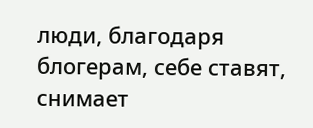люди, благодаря блогерам, себе ставят, снимает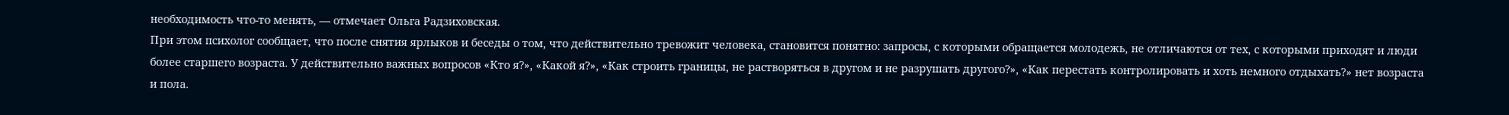необходимость что-то менять, — отмечает Ольга Радзиховская.
При этом психолог сообщает, что после снятия ярлыков и беседы о том, что действительно тревожит человека, становится понятно: запросы, с которыми обращается молодежь, не отличаются от тех, с которыми приходят и люди более старшего возраста. У действительно важных вопросов «Кто я?», «Какой я?», «Как строить границы, не растворяться в другом и не разрушать другого?», «Как перестать контролировать и хоть немного отдыхать?» нет возраста и пола.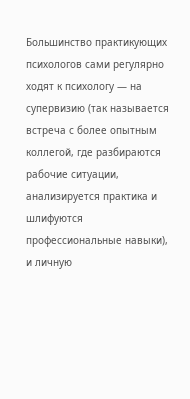Большинство практикующих психологов сами регулярно ходят к психологу — на супервизию (так называется встреча с более опытным коллегой, где разбираются рабочие ситуации, анализируется практика и шлифуются профессиональные навыки), и личную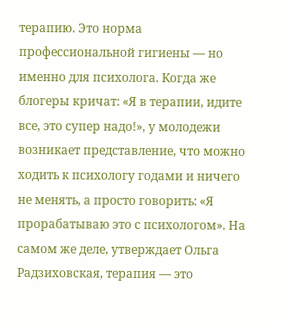терапию. Это норма профессиональной гигиены — но именно для психолога. Когда же блогеры кричат: «Я в терапии, идите все, это супер надо!», у молодежи возникает представление, что можно ходить к психологу годами и ничего не менять, а просто говорить: «Я прорабатываю это с психологом». На самом же деле, утверждает Ольга Радзиховская, терапия — это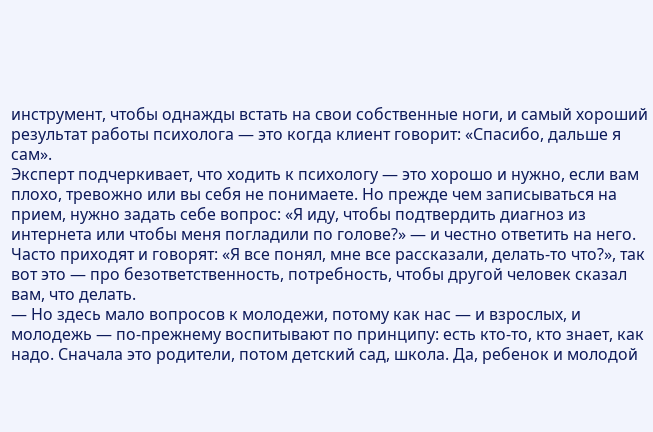инструмент, чтобы однажды встать на свои собственные ноги, и самый хороший результат работы психолога — это когда клиент говорит: «Спасибо, дальше я сам».
Эксперт подчеркивает, что ходить к психологу — это хорошо и нужно, если вам плохо, тревожно или вы себя не понимаете. Но прежде чем записываться на прием, нужно задать себе вопрос: «Я иду, чтобы подтвердить диагноз из интернета или чтобы меня погладили по голове?» — и честно ответить на него. Часто приходят и говорят: «Я все понял, мне все рассказали, делать-то что?», так вот это — про безответственность, потребность, чтобы другой человек сказал вам, что делать.
— Но здесь мало вопросов к молодежи, потому как нас — и взрослых, и молодежь — по-прежнему воспитывают по принципу: есть кто-то, кто знает, как надо. Сначала это родители, потом детский сад, школа. Да, ребенок и молодой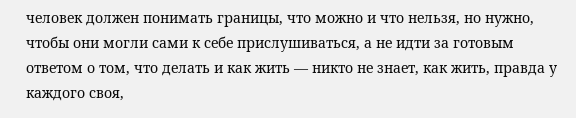человек должен понимать границы, что можно и что нельзя, но нужно, чтобы они могли сами к себе прислушиваться, а не идти за готовым ответом о том, что делать и как жить — никто не знает, как жить, правда у каждого своя,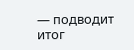— подводит итог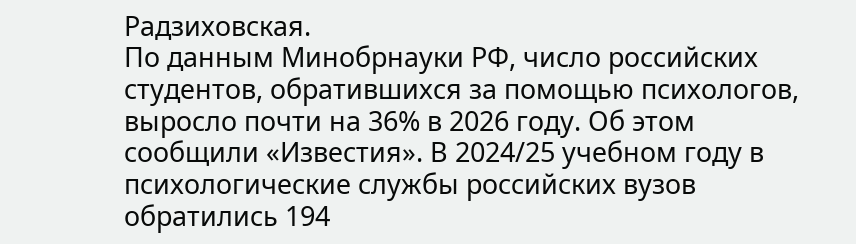Радзиховская.
По данным Минобрнауки РФ, число российских студентов, обратившихся за помощью психологов, выросло почти на 36% в 2026 году. Об этом сообщили «Известия». В 2024/25 учебном году в психологические службы российских вузов обратились 194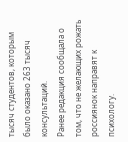тысяч студентов, которым было оказано 263 тысяч консультаций.
Ранее редакция сообщала о том, что не желающих рожать россиянок направят к психологу.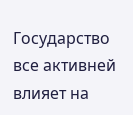Государство все активней влияет на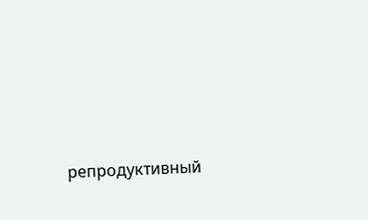репродуктивный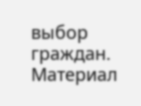выбор граждан.
Материал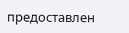предоставлен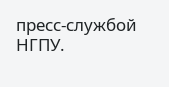пресс-службой НГПУ.